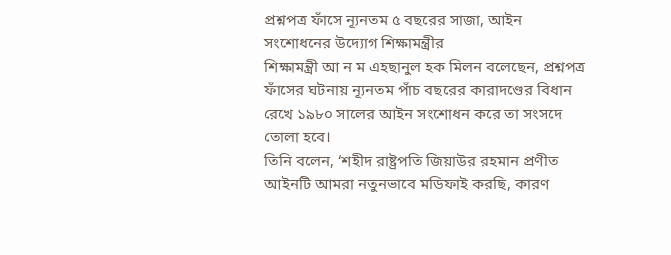প্রশ্নপত্র ফাঁসে ন্যূনতম ৫ বছরের সাজা, আইন সংশোধনের উদ্যোগ শিক্ষামন্ত্রীর
শিক্ষামন্ত্রী আ ন ম এহছানুল হক মিলন বলেছেন, প্রশ্নপত্র ফাঁসের ঘটনায় ন্যূনতম পাঁচ বছরের কারাদণ্ডের বিধান রেখে ১৯৮০ সালের আইন সংশোধন করে তা সংসদে তোলা হবে।
তিনি বলেন, ‘শহীদ রাষ্ট্রপতি জিয়াউর রহমান প্রণীত আইনটি আমরা নতুনভাবে মডিফাই করছি, কারণ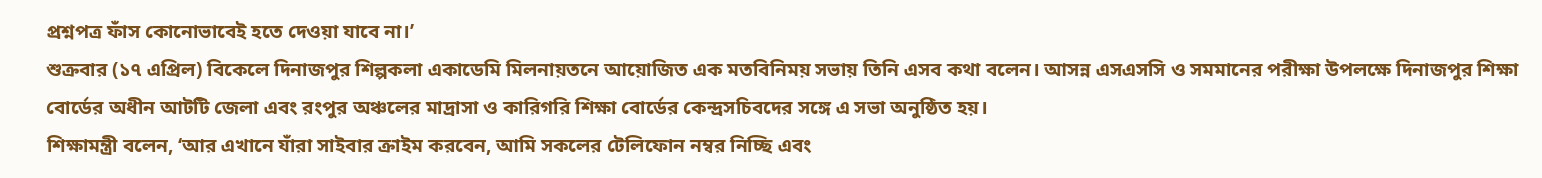প্রশ্নপত্র ফাঁস কোনোভাবেই হতে দেওয়া যাবে না।’
শুক্রবার (১৭ এপ্রিল) বিকেলে দিনাজপুর শিল্পকলা একাডেমি মিলনায়তনে আয়োজিত এক মতবিনিময় সভায় তিনি এসব কথা বলেন। আসন্ন এসএসসি ও সমমানের পরীক্ষা উপলক্ষে দিনাজপুর শিক্ষা বোর্ডের অধীন আটটি জেলা এবং রংপুর অঞ্চলের মাদ্রাসা ও কারিগরি শিক্ষা বোর্ডের কেন্দ্রসচিবদের সঙ্গে এ সভা অনুষ্ঠিত হয়।
শিক্ষামন্ত্রী বলেন, ‘আর এখানে যাঁরা সাইবার ক্রাইম করবেন, আমি সকলের টেলিফোন নম্বর নিচ্ছি এবং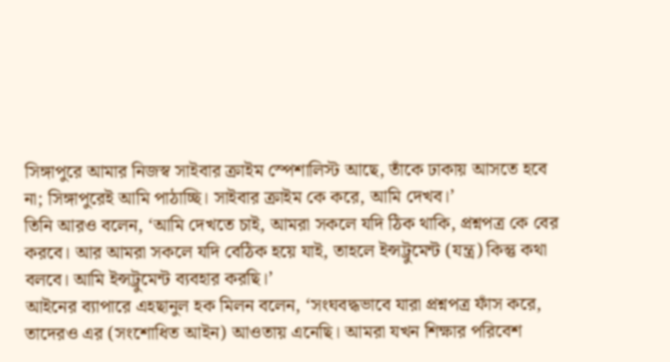সিঙ্গাপুরে আমার নিজস্ব সাইবার ক্রাইম স্পেশালিস্ট আছে, তাঁকে ঢাকায় আসতে হবে না; সিঙ্গাপুরেই আমি পাঠাচ্ছি। সাইবার ক্রাইম কে করে, আমি দেখব।’
তিনি আরও বলেন, ‘আমি দেখতে চাই, আমরা সকলে যদি ঠিক থাকি, প্রশ্নপত্র কে বের করবে। আর আমরা সকলে যদি বেঠিক হয়ে যাই, তাহলে ইন্সট্রুমেন্ট (যন্ত্র) কিন্তু কথা বলবে। আমি ইন্সট্রুমেন্ট ব্যবহার করছি।’
আইনের ব্যাপারে এহছানুল হক মিলন বলেন, ‘সংঘবদ্ধভাবে যারা প্রশ্নপত্র ফাঁস করে, তাদেরও এর (সংশোধিত আইন) আওতায় এনেছি। আমরা যখন শিক্ষার পরিবেশ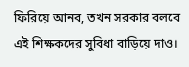ফিরিয়ে আনব, তখন সরকার বলবে এই শিক্ষকদের সুবিধা বাড়িয়ে দাও।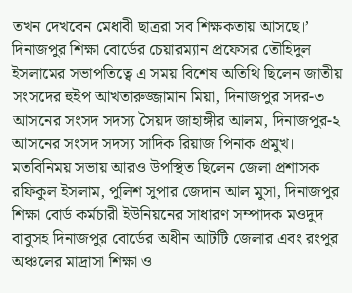তখন দেখবেন মেধাবী ছাত্ররা সব শিক্ষকতায় আসছে।’
দিনাজপুর শিক্ষা বোর্ডের চেয়ারম্যান প্রফেসর তৌহিদুল ইসলামের সভাপতিত্বে এ সময় বিশেষ অতিথি ছিলেন জাতীয় সংসদের হুইপ আখতারুজ্জামান মিয়া, দিনাজপুর সদর-৩ আসনের সংসদ সদস্য সৈয়দ জাহাঙ্গীর আলম, দিনাজপুর-২ আসনের সংসদ সদস্য সাদিক রিয়াজ পিনাক প্রমুখ।
মতবিনিময় সভায় আরও উপস্থিত ছিলেন জেলা প্রশাসক রফিকুল ইসলাম, পুলিশ সুপার জেদান আল মুসা, দিনাজপুর শিক্ষা বোর্ড কর্মচারী ইউনিয়নের সাধারণ সম্পাদক মওদুদ বাবুসহ দিনাজপুর বোর্ডের অধীন আটটি জেলার এবং রংপুর অঞ্চলের মাদ্রাসা শিক্ষা ও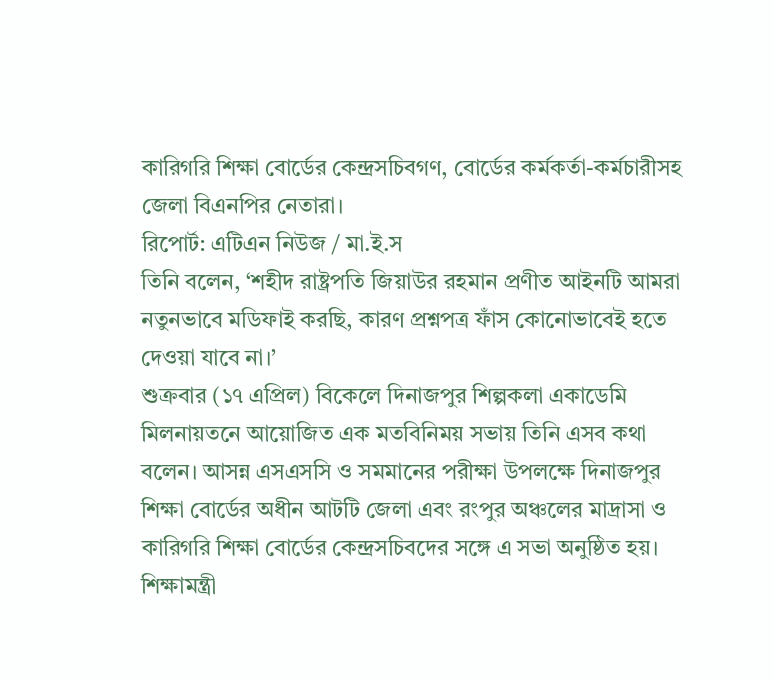কারিগরি শিক্ষা বোর্ডের কেন্দ্রসচিবগণ, বোর্ডের কর্মকর্তা-কর্মচারীসহ জেলা বিএনপির নেতারা।
রিপোর্ট: এটিএন নিউজ / মা.ই.স
তিনি বলেন, ‘শহীদ রাষ্ট্রপতি জিয়াউর রহমান প্রণীত আইনটি আমরা নতুনভাবে মডিফাই করছি, কারণ প্রশ্নপত্র ফাঁস কোনোভাবেই হতে দেওয়া যাবে না।’
শুক্রবার (১৭ এপ্রিল) বিকেলে দিনাজপুর শিল্পকলা একাডেমি মিলনায়তনে আয়োজিত এক মতবিনিময় সভায় তিনি এসব কথা বলেন। আসন্ন এসএসসি ও সমমানের পরীক্ষা উপলক্ষে দিনাজপুর শিক্ষা বোর্ডের অধীন আটটি জেলা এবং রংপুর অঞ্চলের মাদ্রাসা ও কারিগরি শিক্ষা বোর্ডের কেন্দ্রসচিবদের সঙ্গে এ সভা অনুষ্ঠিত হয়।
শিক্ষামন্ত্রী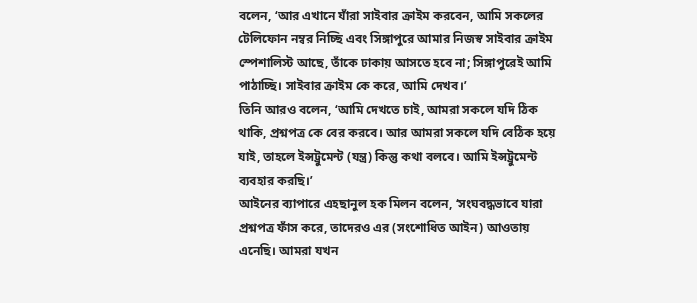বলেন, ‘আর এখানে যাঁরা সাইবার ক্রাইম করবেন, আমি সকলের টেলিফোন নম্বর নিচ্ছি এবং সিঙ্গাপুরে আমার নিজস্ব সাইবার ক্রাইম স্পেশালিস্ট আছে, তাঁকে ঢাকায় আসতে হবে না; সিঙ্গাপুরেই আমি পাঠাচ্ছি। সাইবার ক্রাইম কে করে, আমি দেখব।’
তিনি আরও বলেন, ‘আমি দেখতে চাই, আমরা সকলে যদি ঠিক থাকি, প্রশ্নপত্র কে বের করবে। আর আমরা সকলে যদি বেঠিক হয়ে যাই, তাহলে ইন্সট্রুমেন্ট (যন্ত্র) কিন্তু কথা বলবে। আমি ইন্সট্রুমেন্ট ব্যবহার করছি।’
আইনের ব্যাপারে এহছানুল হক মিলন বলেন, ‘সংঘবদ্ধভাবে যারা প্রশ্নপত্র ফাঁস করে, তাদেরও এর (সংশোধিত আইন) আওতায় এনেছি। আমরা যখন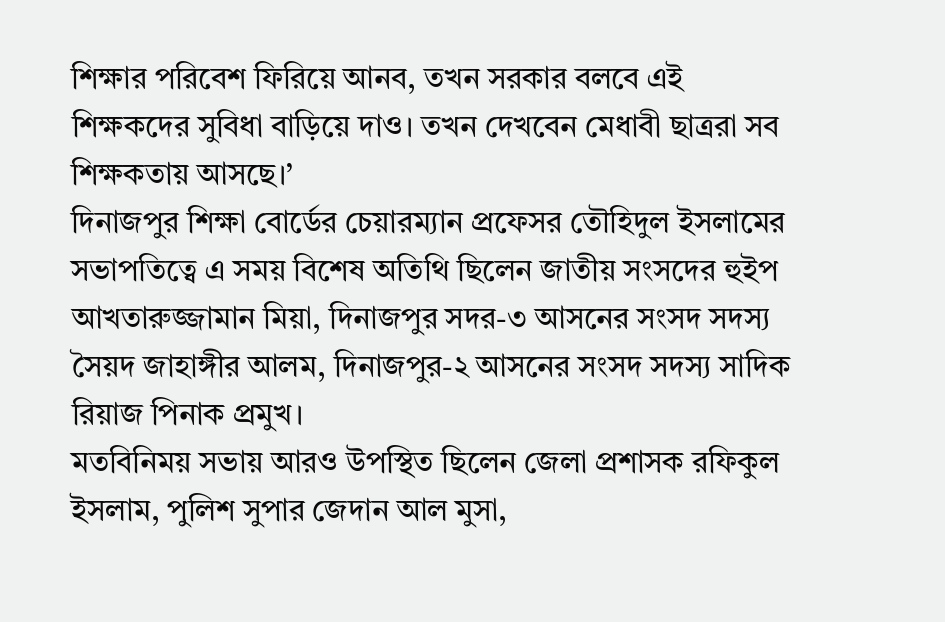শিক্ষার পরিবেশ ফিরিয়ে আনব, তখন সরকার বলবে এই শিক্ষকদের সুবিধা বাড়িয়ে দাও। তখন দেখবেন মেধাবী ছাত্ররা সব শিক্ষকতায় আসছে।’
দিনাজপুর শিক্ষা বোর্ডের চেয়ারম্যান প্রফেসর তৌহিদুল ইসলামের সভাপতিত্বে এ সময় বিশেষ অতিথি ছিলেন জাতীয় সংসদের হুইপ আখতারুজ্জামান মিয়া, দিনাজপুর সদর-৩ আসনের সংসদ সদস্য সৈয়দ জাহাঙ্গীর আলম, দিনাজপুর-২ আসনের সংসদ সদস্য সাদিক রিয়াজ পিনাক প্রমুখ।
মতবিনিময় সভায় আরও উপস্থিত ছিলেন জেলা প্রশাসক রফিকুল ইসলাম, পুলিশ সুপার জেদান আল মুসা,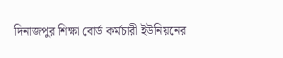দিনাজপুর শিক্ষা বোর্ড কর্মচারী ইউনিয়নের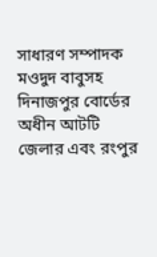সাধারণ সম্পাদক মওদুদ বাবুসহ দিনাজপুর বোর্ডের অধীন আটটি জেলার এবং রংপুর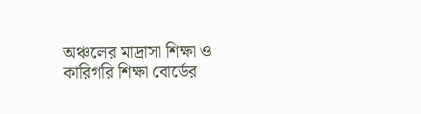অঞ্চলের মাদ্রাসা শিক্ষা ও কারিগরি শিক্ষা বোর্ডের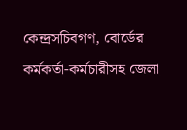কেন্দ্রসচিবগণ, বোর্ডের কর্মকর্তা-কর্মচারীসহ জেলা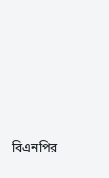বিএনপির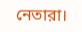নেতারা।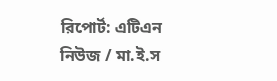রিপোর্ট: এটিএন নিউজ / মা.ই.স